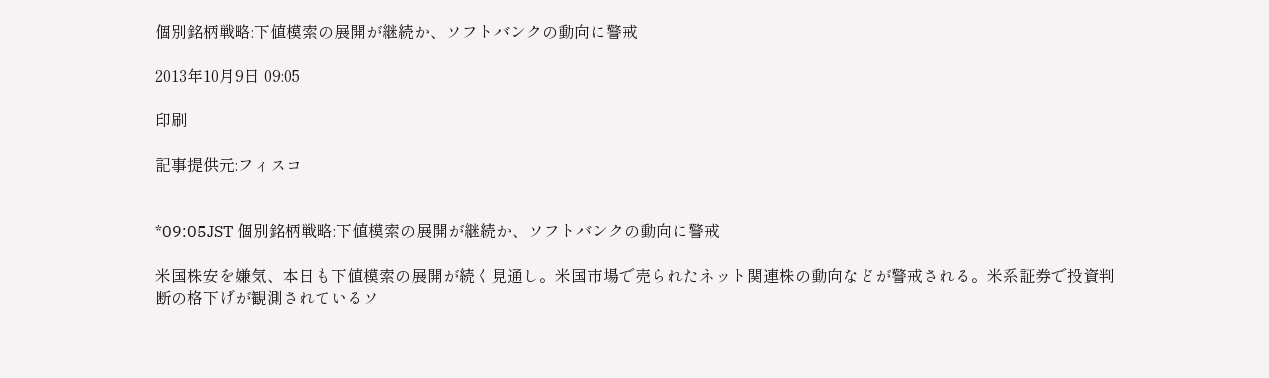個別銘柄戦略:下値模索の展開が継続か、ソフトバンクの動向に警戒

2013年10月9日 09:05

印刷

記事提供元:フィスコ


*09:05JST 個別銘柄戦略:下値模索の展開が継続か、ソフトバンクの動向に警戒

米国株安を嫌気、本日も下値模索の展開が続く見通し。米国市場で売られたネット関連株の動向などが警戒される。米系証券で投資判断の格下げが観測されているソ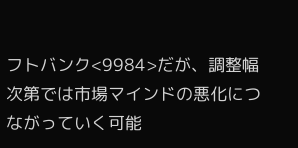フトバンク<9984>だが、調整幅次第では市場マインドの悪化につながっていく可能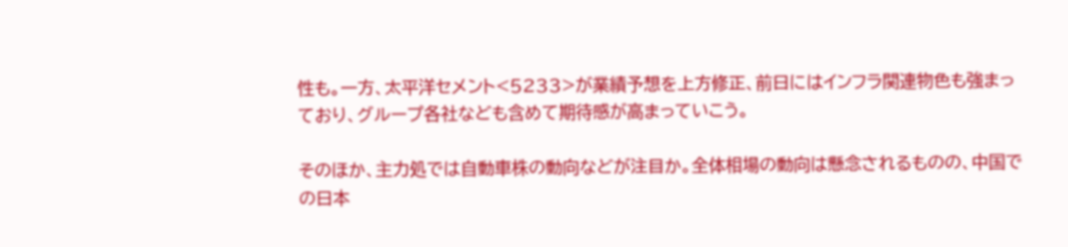性も。一方、太平洋セメント<5233>が業績予想を上方修正、前日にはインフラ関連物色も強まっており、グループ各社なども含めて期待感が高まっていこう。

そのほか、主力処では自動車株の動向などが注目か。全体相場の動向は懸念されるものの、中国での日本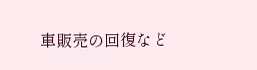車販売の回復など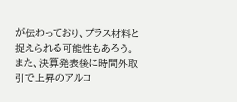が伝わっており、プラス材料と捉えられる可能性もあろう。また、決算発表後に時間外取引で上昇のアルコ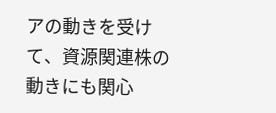アの動きを受けて、資源関連株の動きにも関心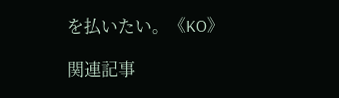を払いたい。《KO》

関連記事